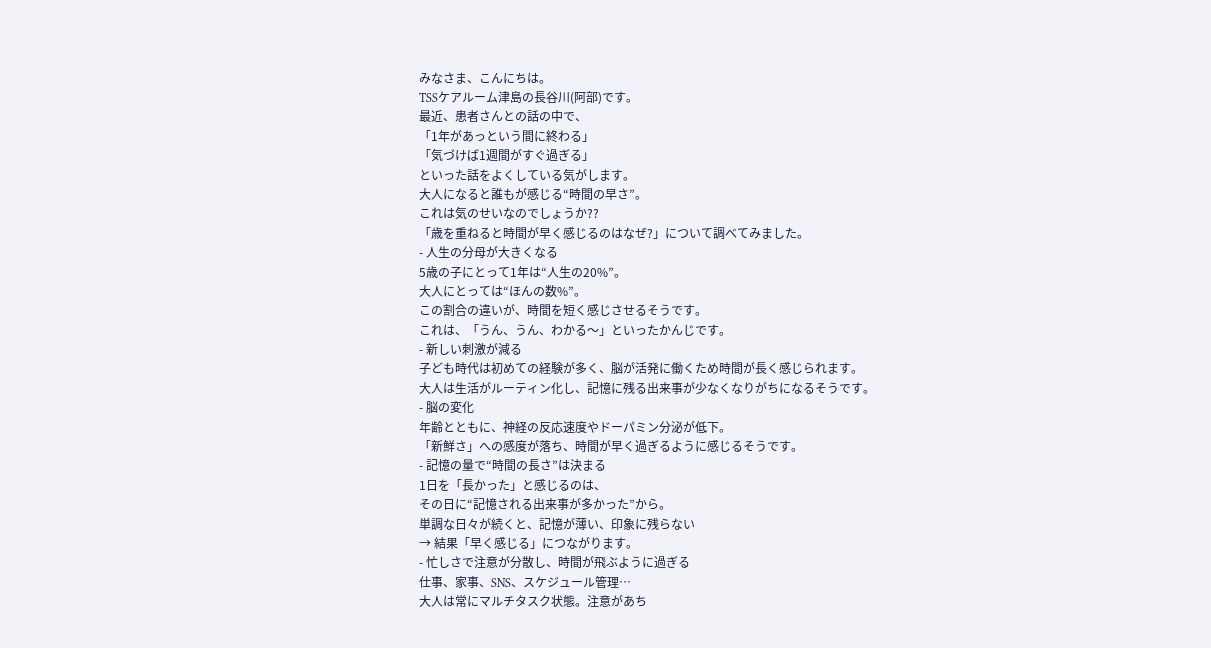みなさま、こんにちは。
TSSケアルーム津島の長谷川(阿部)です。
最近、患者さんとの話の中で、
「1年があっという間に終わる」
「気づけば1週間がすぐ過ぎる」
といった話をよくしている気がします。
大人になると誰もが感じる“時間の早さ”。
これは気のせいなのでしょうか??
「歳を重ねると時間が早く感じるのはなぜ?」について調べてみました。
- 人生の分母が大きくなる
5歳の子にとって1年は“人生の20%”。
大人にとっては“ほんの数%”。
この割合の違いが、時間を短く感じさせるそうです。
これは、「うん、うん、わかる〜」といったかんじです。
- 新しい刺激が減る
子ども時代は初めての経験が多く、脳が活発に働くため時間が長く感じられます。
大人は生活がルーティン化し、記憶に残る出来事が少なくなりがちになるそうです。
- 脳の変化
年齢とともに、神経の反応速度やドーパミン分泌が低下。
「新鮮さ」への感度が落ち、時間が早く過ぎるように感じるそうです。
- 記憶の量で“時間の長さ”は決まる
1日を「長かった」と感じるのは、
その日に“記憶される出来事が多かった”から。
単調な日々が続くと、記憶が薄い、印象に残らない
→ 結果「早く感じる」につながります。
- 忙しさで注意が分散し、時間が飛ぶように過ぎる
仕事、家事、SNS、スケジュール管理…
大人は常にマルチタスク状態。注意があち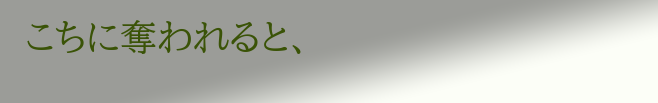こちに奪われると、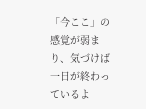「今ここ」の感覚が弱まり、気づけば一日が終わっているよ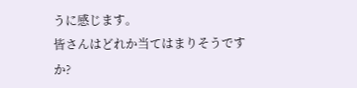うに感じます。
皆さんはどれか当てはまりそうですか?